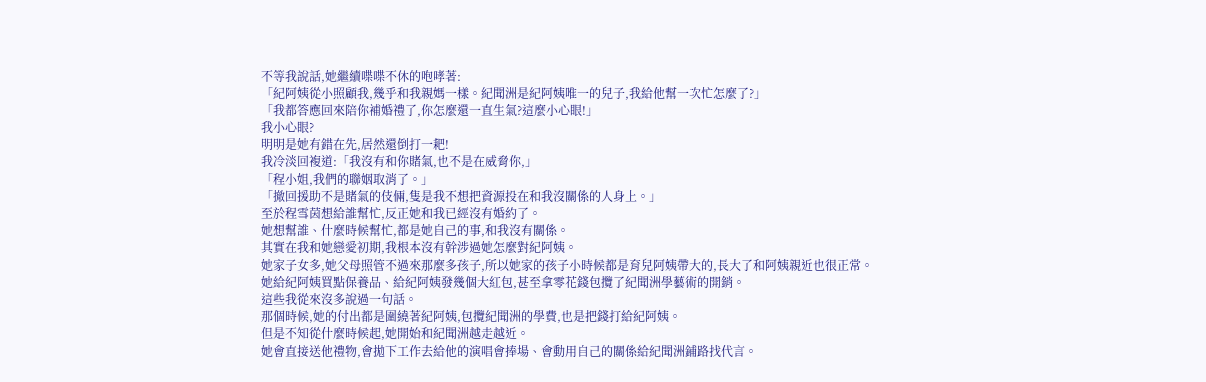不等我說話,她繼續喋喋不休的咆哮著:
「紀阿姨從小照顧我,幾乎和我親媽一樣。紀聞洲是紀阿姨唯一的兒子,我給他幫一次忙怎麼了?」
「我都答應回來陪你補婚禮了,你怎麼還一直生氣?這麼小心眼!」
我小心眼?
明明是她有錯在先,居然還倒打一耙!
我冷淡回複道:「我沒有和你賭氣,也不是在威脅你,」
「程小姐,我們的聯姻取消了。」
「撤回援助不是賭氣的伎倆,隻是我不想把資源投在和我沒關係的人身上。」
至於程雪茵想給誰幫忙,反正她和我已經沒有婚約了。
她想幫誰、什麼時候幫忙,都是她自己的事,和我沒有關係。
其實在我和她戀愛初期,我根本沒有幹涉過她怎麼對紀阿姨。
她家子女多,她父母照管不過來那麼多孩子,所以她家的孩子小時候都是育兒阿姨帶大的,長大了和阿姨親近也很正常。
她給紀阿姨買點保養品、給紀阿姨發幾個大紅包,甚至拿零花錢包攬了紀聞洲學藝術的開銷。
這些我從來沒多說過一句話。
那個時候,她的付出都是圍繞著紀阿姨,包攬紀聞洲的學費,也是把錢打給紀阿姨。
但是不知從什麼時候起,她開始和紀聞洲越走越近。
她會直接送他禮物,會拋下工作去給他的演唱會捧場、會動用自己的關係給紀聞洲鋪路找代言。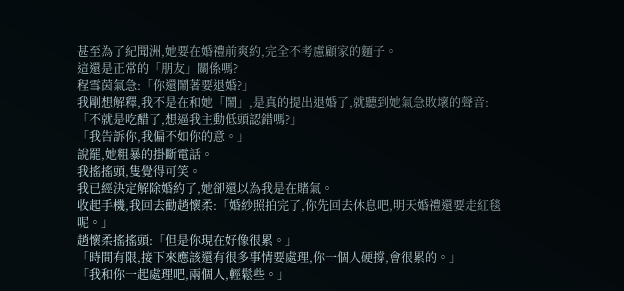甚至為了紀聞洲,她要在婚禮前爽約,完全不考慮顧家的麵子。
這還是正常的「朋友」關係嗎?
程雪茵氣急:「你還鬧著要退婚?」
我剛想解釋,我不是在和她「鬧」,是真的提出退婚了,就聽到她氣急敗壞的聲音:
「不就是吃醋了,想逼我主動低頭認錯嗎?」
「我告訴你,我偏不如你的意。」
說罷,她粗暴的掛斷電話。
我搖搖頭,隻覺得可笑。
我已經決定解除婚約了,她卻還以為我是在賭氣。
收起手機,我回去勸趙懷柔:「婚紗照拍完了,你先回去休息吧,明天婚禮還要走紅毯呢。」
趙懷柔搖搖頭:「但是你現在好像很累。」
「時間有限,接下來應該還有很多事情要處理,你一個人硬撐,會很累的。」
「我和你一起處理吧,兩個人,輕鬆些。」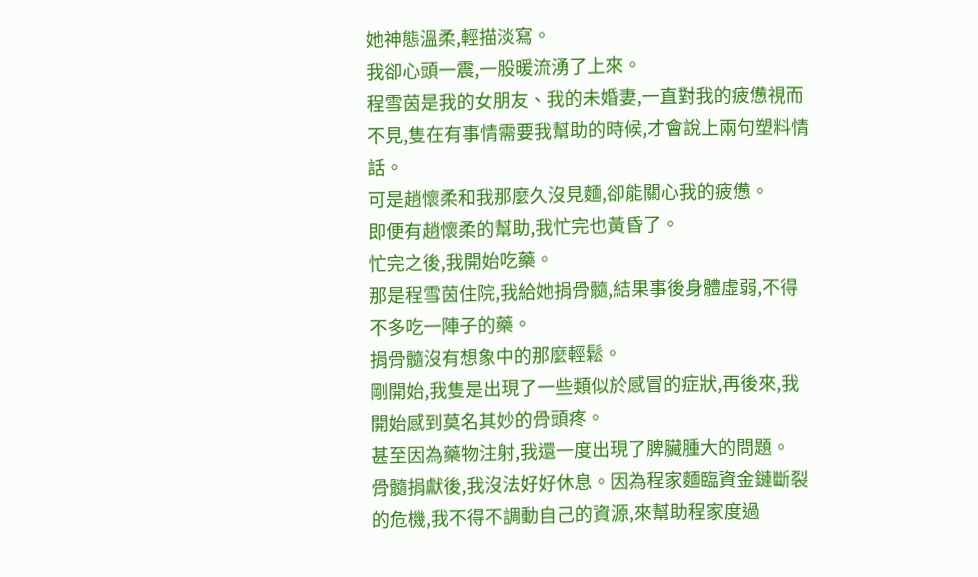她神態溫柔,輕描淡寫。
我卻心頭一震,一股暖流湧了上來。
程雪茵是我的女朋友、我的未婚妻,一直對我的疲憊視而不見,隻在有事情需要我幫助的時候,才會說上兩句塑料情話。
可是趙懷柔和我那麼久沒見麵,卻能關心我的疲憊。
即便有趙懷柔的幫助,我忙完也黃昏了。
忙完之後,我開始吃藥。
那是程雪茵住院,我給她捐骨髓,結果事後身體虛弱,不得不多吃一陣子的藥。
捐骨髓沒有想象中的那麼輕鬆。
剛開始,我隻是出現了一些類似於感冒的症狀,再後來,我開始感到莫名其妙的骨頭疼。
甚至因為藥物注射,我還一度出現了脾臟腫大的問題。
骨髓捐獻後,我沒法好好休息。因為程家麵臨資金鏈斷裂的危機,我不得不調動自己的資源,來幫助程家度過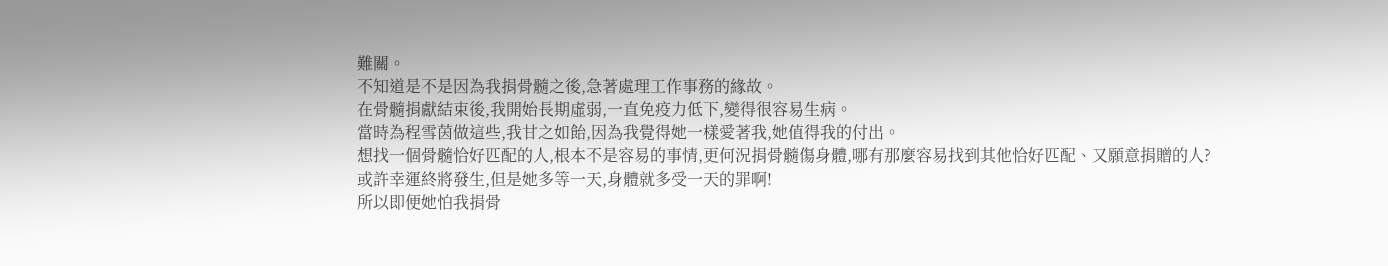難關。
不知道是不是因為我捐骨髓之後,急著處理工作事務的緣故。
在骨髓捐獻結束後,我開始長期虛弱,一直免疫力低下,變得很容易生病。
當時為程雪茵做這些,我甘之如飴,因為我覺得她一樣愛著我,她值得我的付出。
想找一個骨髓恰好匹配的人,根本不是容易的事情,更何況捐骨髓傷身體,哪有那麼容易找到其他恰好匹配、又願意捐贈的人?
或許幸運終將發生,但是她多等一天,身體就多受一天的罪啊!
所以即便她怕我捐骨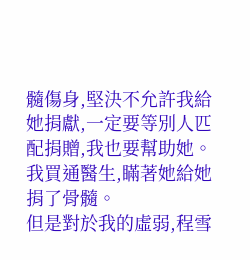髓傷身,堅決不允許我給她捐獻,一定要等別人匹配捐贈,我也要幫助她。
我買通醫生,瞞著她給她捐了骨髓。
但是對於我的虛弱,程雪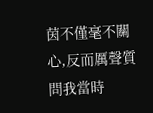茵不僅毫不關心,反而厲聲質問我當時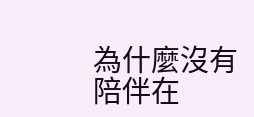為什麼沒有陪伴在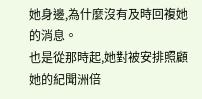她身邊,為什麼沒有及時回複她的消息。
也是從那時起,她對被安排照顧她的紀聞洲倍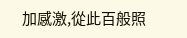加感激,從此百般照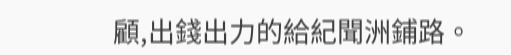顧,出錢出力的給紀聞洲鋪路。